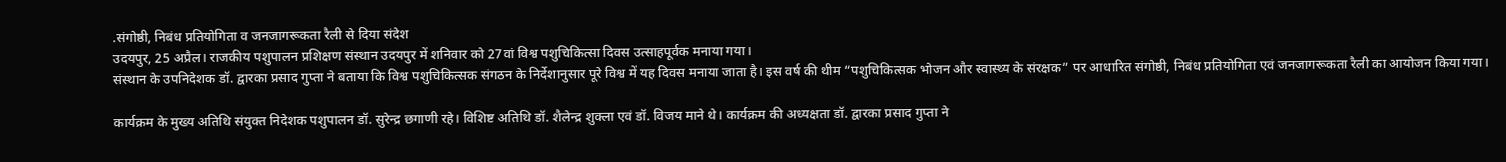.संगोष्ठी, निबंध प्रतियोगिता व जनजागरूकता रैली से दिया संदेश
उदयपुर, 25 अप्रैल। राजकीय पशुपालन प्रशिक्षण संस्थान उदयपुर में शनिवार को 27वां विश्व पशुचिकित्सा दिवस उत्साहपूर्वक मनाया गया।
संस्थान के उपनिदेशक डॉ. द्वारका प्रसाद गुप्ता ने बताया कि विश्व पशुचिकित्सक संगठन के निर्देशानुसार पूरे विश्व में यह दिवस मनाया जाता है। इस वर्ष की थीम “पशुचिकित्सक भोजन और स्वास्थ्य के संरक्षक” पर आधारित संगोष्ठी, निबंध प्रतियोगिता एवं जनजागरूकता रैली का आयोजन किया गया।

कार्यक्रम के मुख्य अतिथि संयुक्त निदेशक पशुपालन डॉ. सुरेन्द्र छगाणी रहे। विशिष्ट अतिथि डॉ. शैलेन्द्र शुक्ला एवं डॉ. विजय माने थे। कार्यक्रम की अध्यक्षता डॉ. द्वारका प्रसाद गुप्ता ने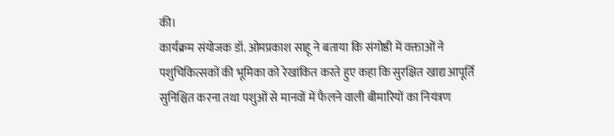की।
कार्यक्रम संयोजक डॉ. ओमप्रकाश साहू ने बताया कि संगोष्ठी में वक्ताओं ने पशुचिकित्सकों की भूमिका को रेखांकित करते हुए कहा कि सुरक्षित खाद्य आपूर्ति सुनिश्चित करना तथा पशुओं से मानवों में फैलने वाली बीमारियों का नियंत्रण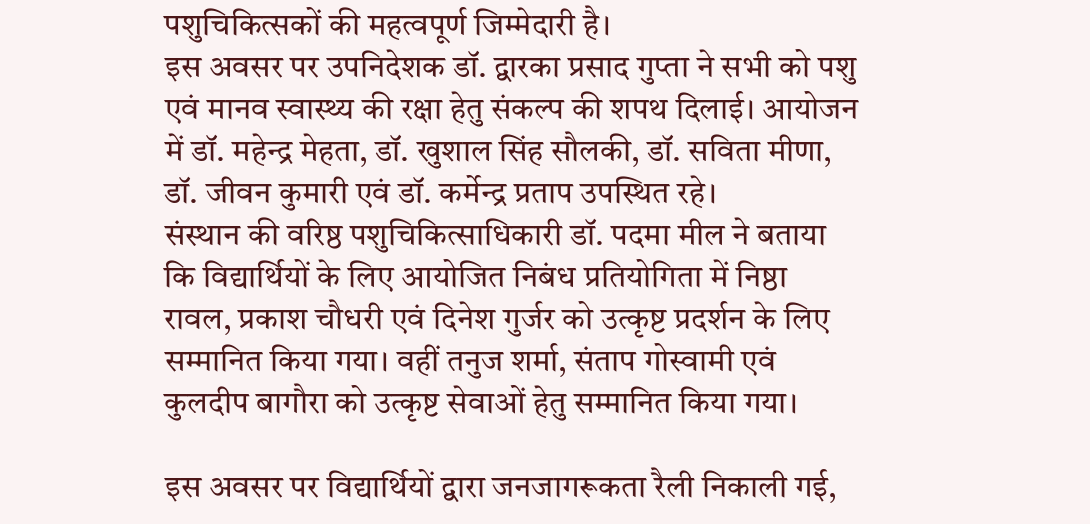पशुचिकित्सकों की महत्वपूर्ण जिम्मेदारी है।
इस अवसर पर उपनिदेशक डॉ. द्वारका प्रसाद गुप्ता ने सभी को पशु एवं मानव स्वास्थ्य की रक्षा हेतु संकल्प की शपथ दिलाई। आयोजन में डॉ. महेन्द्र मेहता, डॉ. खुशाल सिंह सौलकी, डॉ. सविता मीणा, डॉ. जीवन कुमारी एवं डॉ. कर्मेन्द्र प्रताप उपस्थित रहे।
संस्थान की वरिष्ठ पशुचिकित्साधिकारी डॉ. पदमा मील ने बताया कि विद्यार्थियों के लिए आयोजित निबंध प्रतियोगिता में निष्ठा रावल, प्रकाश चौधरी एवं दिनेश गुर्जर को उत्कृष्ट प्रदर्शन के लिए सम्मानित किया गया। वहीं तनुज शर्मा, संताप गोस्वामी एवं कुलदीप बागौरा को उत्कृष्ट सेवाओं हेतु सम्मानित किया गया।

इस अवसर पर विद्यार्थियों द्वारा जनजागरूकता रैली निकाली गई,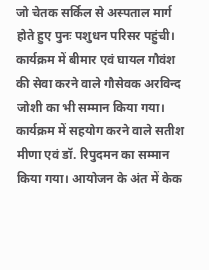जो चेतक सर्किल से अस्पताल मार्ग होते हुए पुनः पशुधन परिसर पहुंची। कार्यक्रम में बीमार एवं घायल गौवंश की सेवा करने वाले गौसेवक अरविन्द जोशी का भी सम्मान किया गया।
कार्यक्रम में सहयोग करने वाले सतीश मीणा एवं डॉ. रिपुदमन का सम्मान किया गया। आयोजन के अंत में केक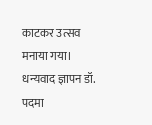काटकर उत्सव मनाया गया। धन्यवाद ज्ञापन डॉ. पदमा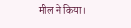मील ने किया।